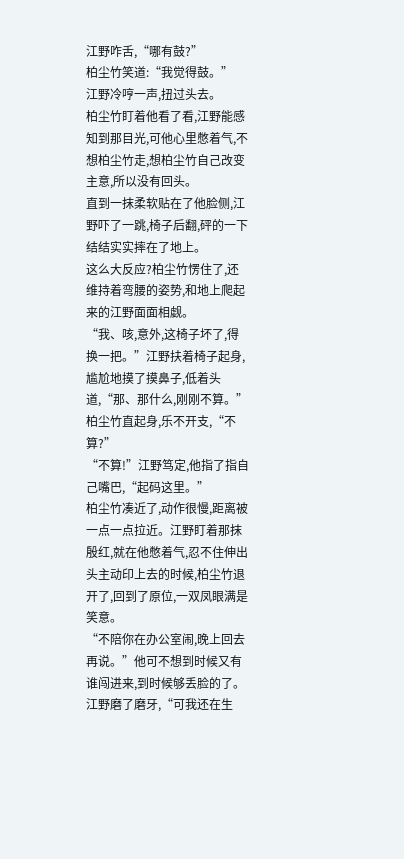江野咋舌,“哪有鼓?”
柏尘竹笑道:“我觉得鼓。”
江野冷哼一声,扭过头去。
柏尘竹盯着他看了看,江野能感知到那目光,可他心里憋着气,不想柏尘竹走,想柏尘竹自己改变主意,所以没有回头。
直到一抹柔软贴在了他脸侧,江野吓了一跳,椅子后翻,砰的一下结结实实摔在了地上。
这么大反应?柏尘竹愣住了,还维持着弯腰的姿势,和地上爬起来的江野面面相觑。
“我、咳,意外,这椅子坏了,得换一把。”江野扶着椅子起身,尴尬地摸了摸鼻子,低着头道,“那、那什么,刚刚不算。”
柏尘竹直起身,乐不开支,“不算?”
“不算!”江野笃定,他指了指自己嘴巴,“起码这里。”
柏尘竹凑近了,动作很慢,距离被一点一点拉近。江野盯着那抹殷红,就在他憋着气,忍不住伸出头主动印上去的时候,柏尘竹退开了,回到了原位,一双凤眼满是笑意。
“不陪你在办公室闹,晚上回去再说。”他可不想到时候又有谁闯进来,到时候够丢脸的了。
江野磨了磨牙,“可我还在生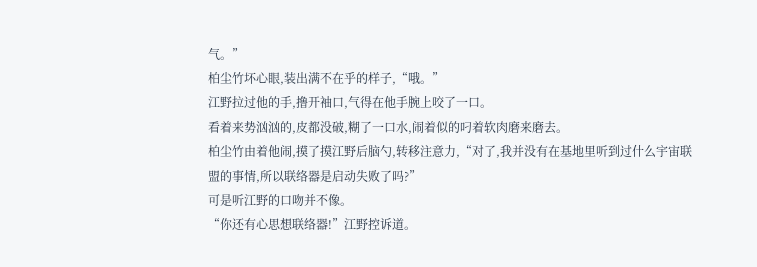气。”
柏尘竹坏心眼,装出满不在乎的样子,“哦。”
江野拉过他的手,撸开袖口,气得在他手腕上咬了一口。
看着来势汹汹的,皮都没破,糊了一口水,闹着似的叼着软肉磨来磨去。
柏尘竹由着他闹,摸了摸江野后脑勺,转移注意力,“对了,我并没有在基地里听到过什么宇宙联盟的事情,所以联络器是启动失败了吗?”
可是听江野的口吻并不像。
“你还有心思想联络器!”江野控诉道。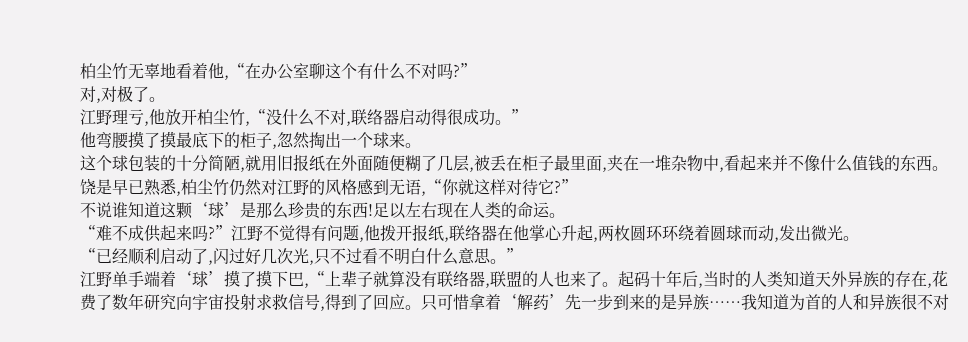柏尘竹无辜地看着他,“在办公室聊这个有什么不对吗?”
对,对极了。
江野理亏,他放开柏尘竹,“没什么不对,联络器启动得很成功。”
他弯腰摸了摸最底下的柜子,忽然掏出一个球来。
这个球包装的十分简陋,就用旧报纸在外面随便糊了几层,被丢在柜子最里面,夹在一堆杂物中,看起来并不像什么值钱的东西。
饶是早已熟悉,柏尘竹仍然对江野的风格感到无语,“你就这样对待它?”
不说谁知道这颗‘球’是那么珍贵的东西!足以左右现在人类的命运。
“难不成供起来吗?”江野不觉得有问题,他拨开报纸,联络器在他掌心升起,两枚圆环环绕着圆球而动,发出微光。
“已经顺利启动了,闪过好几次光,只不过看不明白什么意思。”
江野单手端着‘球’摸了摸下巴,“上辈子就算没有联络器,联盟的人也来了。起码十年后,当时的人类知道天外异族的存在,花费了数年研究向宇宙投射求救信号,得到了回应。只可惜拿着‘解药’先一步到来的是异族……我知道为首的人和异族很不对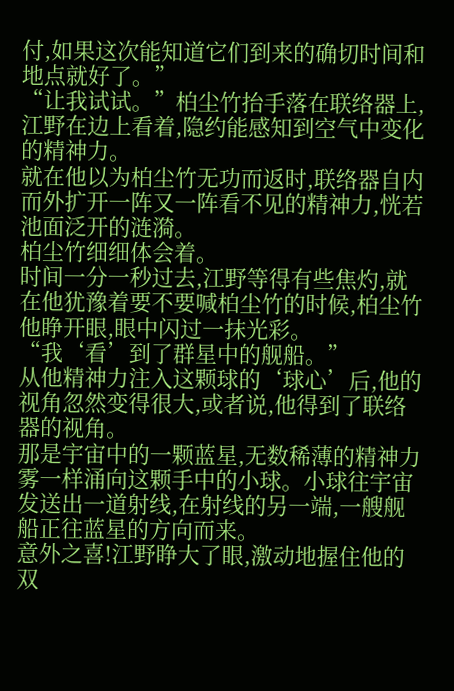付,如果这次能知道它们到来的确切时间和地点就好了。”
“让我试试。”柏尘竹抬手落在联络器上,江野在边上看着,隐约能感知到空气中变化的精神力。
就在他以为柏尘竹无功而返时,联络器自内而外扩开一阵又一阵看不见的精神力,恍若池面泛开的涟漪。
柏尘竹细细体会着。
时间一分一秒过去,江野等得有些焦灼,就在他犹豫着要不要喊柏尘竹的时候,柏尘竹他睁开眼,眼中闪过一抹光彩。
“我‘看’到了群星中的舰船。”
从他精神力注入这颗球的‘球心’后,他的视角忽然变得很大,或者说,他得到了联络器的视角。
那是宇宙中的一颗蓝星,无数稀薄的精神力雾一样涌向这颗手中的小球。小球往宇宙发送出一道射线,在射线的另一端,一艘舰船正往蓝星的方向而来。
意外之喜!江野睁大了眼,激动地握住他的双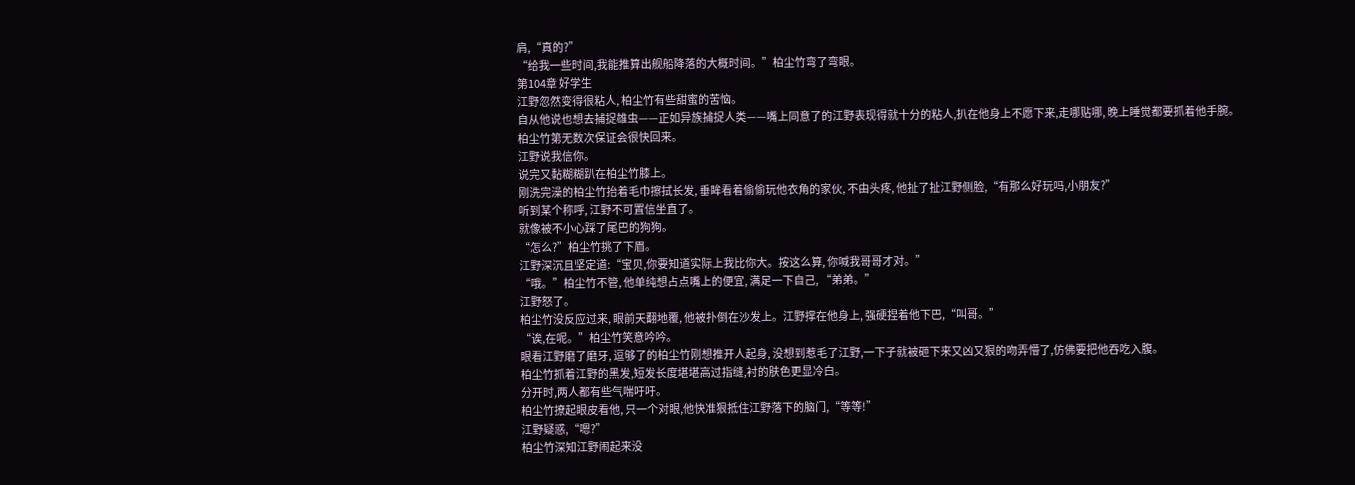肩,“真的?”
“给我一些时间,我能推算出舰船降落的大概时间。”柏尘竹弯了弯眼。
第104章 好学生
江野忽然变得很粘人, 柏尘竹有些甜蜜的苦恼。
自从他说也想去捕捉雄虫——正如异族捕捉人类——嘴上同意了的江野表现得就十分的粘人,扒在他身上不愿下来,走哪贴哪, 晚上睡觉都要抓着他手腕。
柏尘竹第无数次保证会很快回来。
江野说我信你。
说完又黏糊糊趴在柏尘竹膝上。
刚洗完澡的柏尘竹抬着毛巾擦拭长发, 垂眸看着偷偷玩他衣角的家伙, 不由头疼, 他扯了扯江野侧脸,“有那么好玩吗,小朋友?”
听到某个称呼, 江野不可置信坐直了。
就像被不小心踩了尾巴的狗狗。
“怎么?”柏尘竹挑了下眉。
江野深沉且坚定道:“宝贝,你要知道实际上我比你大。按这么算, 你喊我哥哥才对。”
“哦。”柏尘竹不管, 他单纯想占点嘴上的便宜, 满足一下自己, “弟弟。”
江野怒了。
柏尘竹没反应过来, 眼前天翻地覆, 他被扑倒在沙发上。江野撑在他身上, 强硬捏着他下巴,“叫哥。”
“诶,在呢。”柏尘竹笑意吟吟。
眼看江野磨了磨牙, 逗够了的柏尘竹刚想推开人起身, 没想到惹毛了江野,一下子就被砸下来又凶又狠的吻弄懵了,仿佛要把他吞吃入腹。
柏尘竹抓着江野的黑发,短发长度堪堪高过指缝,衬的肤色更显冷白。
分开时,两人都有些气喘吁吁。
柏尘竹撩起眼皮看他, 只一个对眼,他快准狠抵住江野落下的脑门,“等等!”
江野疑惑,“嗯?”
柏尘竹深知江野闹起来没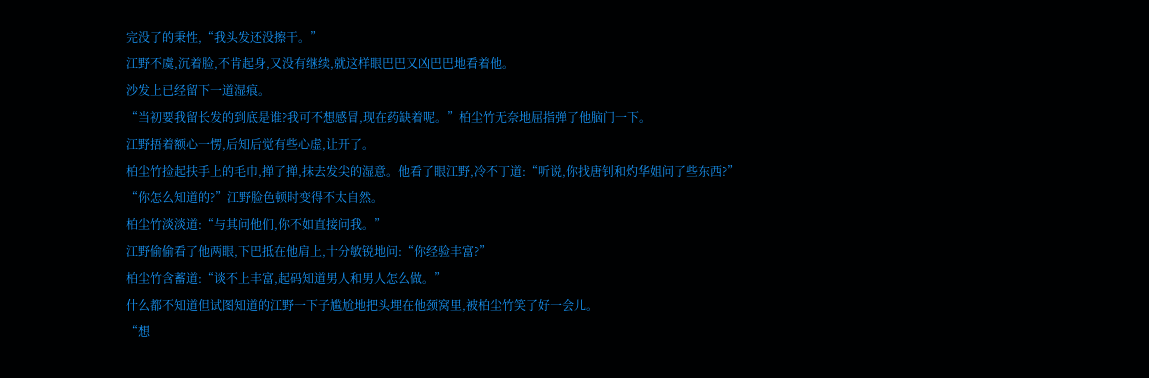完没了的秉性,“我头发还没擦干。”
江野不虞,沉着脸,不肯起身,又没有继续,就这样眼巴巴又凶巴巴地看着他。
沙发上已经留下一道湿痕。
“当初要我留长发的到底是谁?我可不想感冒,现在药缺着呢。”柏尘竹无奈地屈指弹了他脑门一下。
江野捂着额心一愣,后知后觉有些心虚,让开了。
柏尘竹捡起扶手上的毛巾,掸了掸,抹去发尖的湿意。他看了眼江野,冷不丁道:“听说,你找唐钊和灼华姐问了些东西?”
“你怎么知道的?”江野脸色顿时变得不太自然。
柏尘竹淡淡道:“与其问他们,你不如直接问我。”
江野偷偷看了他两眼,下巴抵在他肩上,十分敏锐地问:“你经验丰富?”
柏尘竹含蓄道:“谈不上丰富,起码知道男人和男人怎么做。”
什么都不知道但试图知道的江野一下子尴尬地把头埋在他颈窝里,被柏尘竹笑了好一会儿。
“想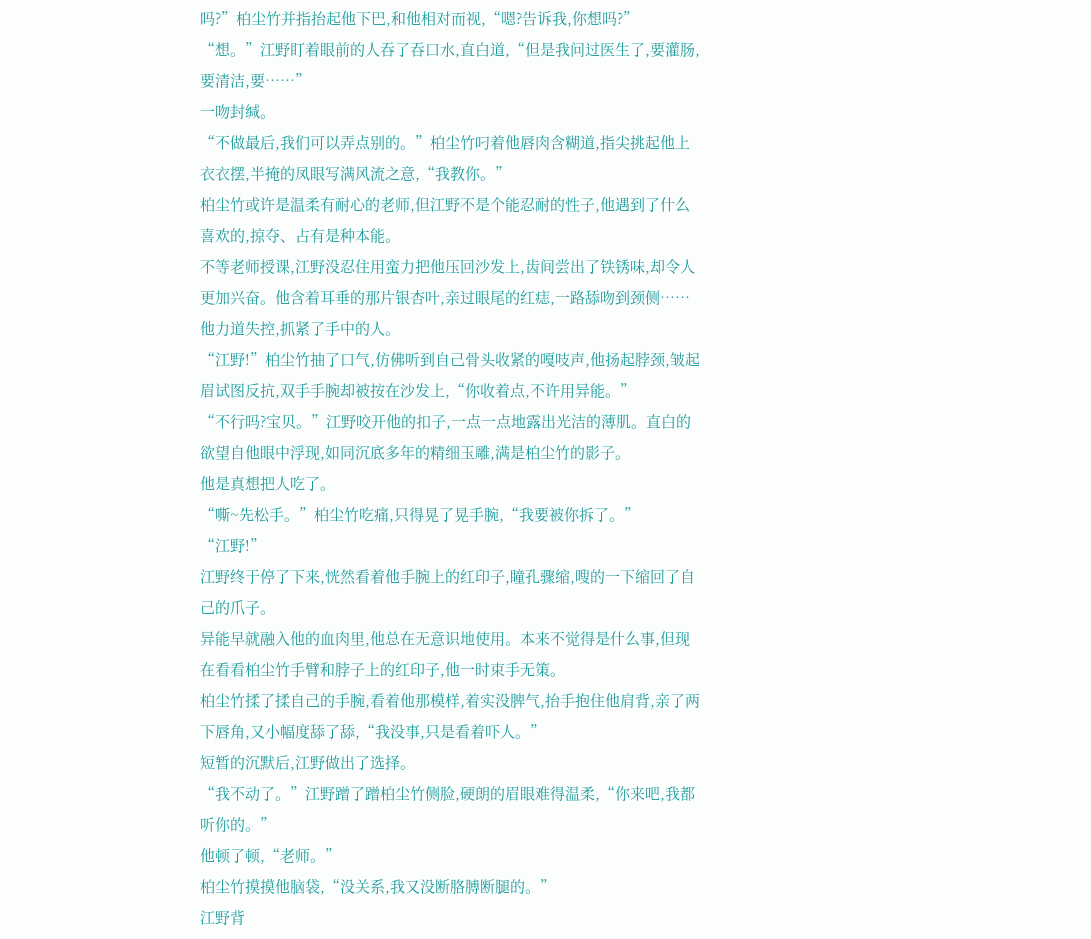吗?”柏尘竹并指抬起他下巴,和他相对而视,“嗯?告诉我,你想吗?”
“想。”江野盯着眼前的人吞了吞口水,直白道,“但是我问过医生了,要灌肠,要清洁,要……”
一吻封缄。
“不做最后,我们可以弄点别的。”柏尘竹叼着他唇肉含糊道,指尖挑起他上衣衣摆,半掩的凤眼写满风流之意,“我教你。”
柏尘竹或许是温柔有耐心的老师,但江野不是个能忍耐的性子,他遇到了什么喜欢的,掠夺、占有是种本能。
不等老师授课,江野没忍住用蛮力把他压回沙发上,齿间尝出了铁锈味,却令人更加兴奋。他含着耳垂的那片银杏叶,亲过眼尾的红痣,一路舔吻到颈侧……
他力道失控,抓紧了手中的人。
“江野!”柏尘竹抽了口气,仿佛听到自己骨头收紧的嘎吱声,他扬起脖颈,皱起眉试图反抗,双手手腕却被按在沙发上,“你收着点,不许用异能。”
“不行吗?宝贝。”江野咬开他的扣子,一点一点地露出光洁的薄肌。直白的欲望自他眼中浮现,如同沉底多年的精细玉雕,满是柏尘竹的影子。
他是真想把人吃了。
“嘶~先松手。”柏尘竹吃痛,只得晃了晃手腕,“我要被你拆了。”
“江野!”
江野终于停了下来,恍然看着他手腕上的红印子,瞳孔骤缩,嗖的一下缩回了自己的爪子。
异能早就融入他的血肉里,他总在无意识地使用。本来不觉得是什么事,但现在看看柏尘竹手臂和脖子上的红印子,他一时束手无策。
柏尘竹揉了揉自己的手腕,看着他那模样,着实没脾气,抬手抱住他肩背,亲了两下唇角,又小幅度舔了舔,“我没事,只是看着吓人。”
短暂的沉默后,江野做出了选择。
“我不动了。”江野蹭了蹭柏尘竹侧脸,硬朗的眉眼难得温柔,“你来吧,我都听你的。”
他顿了顿,“老师。”
柏尘竹摸摸他脑袋,“没关系,我又没断胳膊断腿的。”
江野背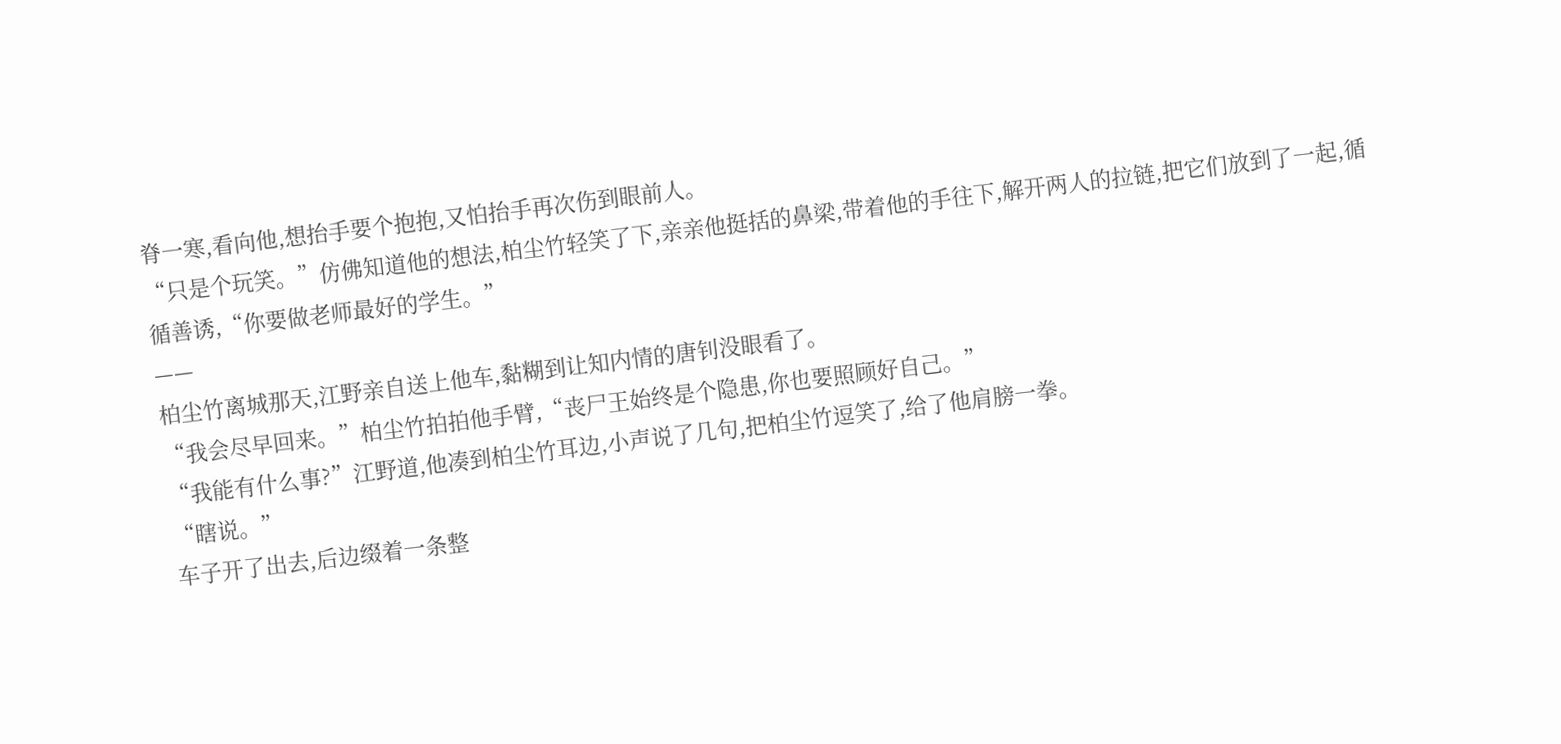脊一寒,看向他,想抬手要个抱抱,又怕抬手再次伤到眼前人。
“只是个玩笑。”仿佛知道他的想法,柏尘竹轻笑了下,亲亲他挺括的鼻梁,带着他的手往下,解开两人的拉链,把它们放到了一起,循循善诱,“你要做老师最好的学生。”
——
柏尘竹离城那天,江野亲自送上他车,黏糊到让知内情的唐钊没眼看了。
“我会尽早回来。”柏尘竹拍拍他手臂,“丧尸王始终是个隐患,你也要照顾好自己。”
“我能有什么事?”江野道,他凑到柏尘竹耳边,小声说了几句,把柏尘竹逗笑了,给了他肩膀一拳。
“瞎说。”
车子开了出去,后边缀着一条整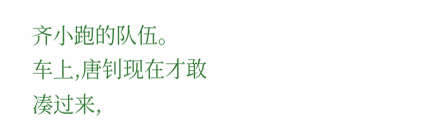齐小跑的队伍。
车上,唐钊现在才敢凑过来,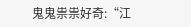鬼鬼祟祟好奇:“江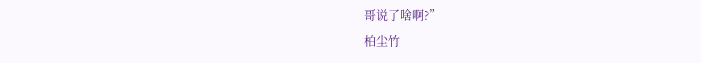哥说了啥啊?”
柏尘竹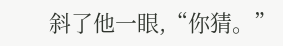斜了他一眼,“你猜。”